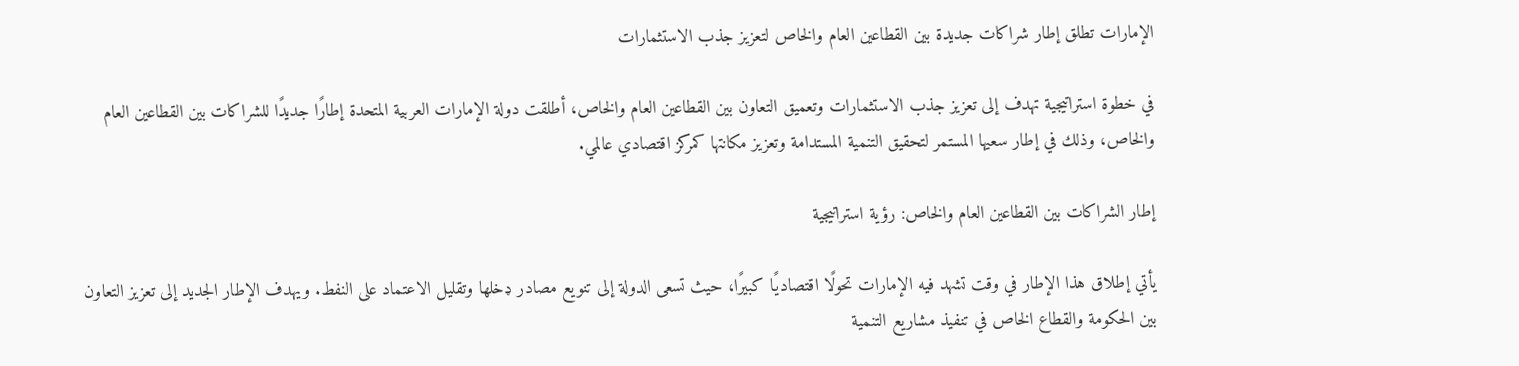الإمارات تطلق إطار شراكات جديدة بين القطاعين العام والخاص لتعزيز جذب الاستثمارات

في خطوة استراتيجية تهدف إلى تعزيز جذب الاستثمارات وتعميق التعاون بين القطاعين العام والخاص، أطلقت دولة الإمارات العربية المتحدة إطارًا جديدًا للشراكات بين القطاعين العام والخاص، وذلك في إطار سعيها المستمر لتحقيق التنمية المستدامة وتعزيز مكانتها كمركز اقتصادي عالمي.

إطار الشراكات بين القطاعين العام والخاص: رؤية استراتيجية

يأتي إطلاق هذا الإطار في وقت تشهد فيه الإمارات تحولًا اقتصاديًا كبيرًا، حيث تسعى الدولة إلى تنويع مصادر ډخلها وتقليل الاعتماد على النفط. ويهدف الإطار الجديد إلى تعزيز التعاون بين الحكومة والقطاع الخاص في تنفيذ مشاريع التنمية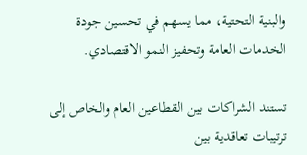والبنية التحتية، مما يسهم في تحسين جودة الخدمات العامة وتحفيز النمو الاقتصادي.

تستند الشراكات بين القطاعين العام والخاص إلى ترتيبات تعاقدية بين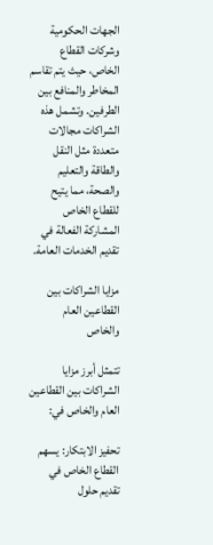الجهات الحكومية وشركات القطاع الخاص، حيث يتم تقاسم المخاطر والمنافع بين الطرفين. وتشمل هذه الشراكات مجالات متعددة مثل النقل والطاقة والتعليم والصحة، مما يتيح للقطاع الخاص المشاركة الفعالة في تقديم الخدمات العامة.

مزايا الشراكات بين القطاعين العام والخاص

تتمثل أبرز مزايا الشراكات بين القطاعين العام والخاص في:

تحفيز الابتكار: يسهم القطاع الخاص في تقديم حلول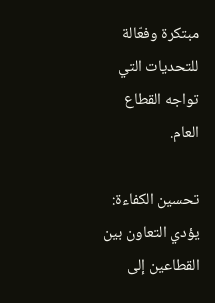مبتكرة وفعّالة للتحديات التي تواجه القطاع العام.

تحسين الكفاءة: يؤدي التعاون بين القطاعين إلى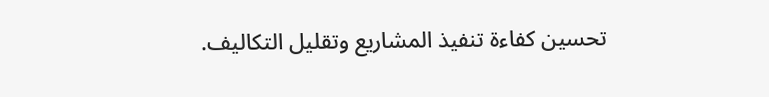تحسين كفاءة تنفيذ المشاريع وتقليل التكاليف.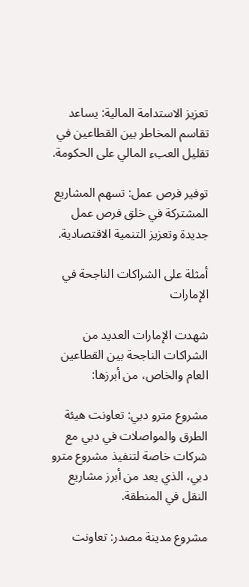تعزيز الاستدامة المالية: يساعد تقاسم المخاطر بين القطاعين في تقليل العبء المالي على الحكومة.

توفير فرص عمل: تسهم المشاريع المشتركة في خلق فرص عمل جديدة وتعزيز التنمية الاقتصادية.

أمثلة على الشراكات الناجحة في الإمارات

شهدت الإمارات العديد من الشراكات الناجحة بين القطاعين العام والخاص، من أبرزها:

مشروع مترو دبي: تعاونت هيئة الطرق والمواصلات في دبي مع شركات خاصة لتنفيذ مشروع مترو دبي، الذي يعد من أبرز مشاريع النقل في المنطقة.

مشروع مدينة مصدر: تعاونت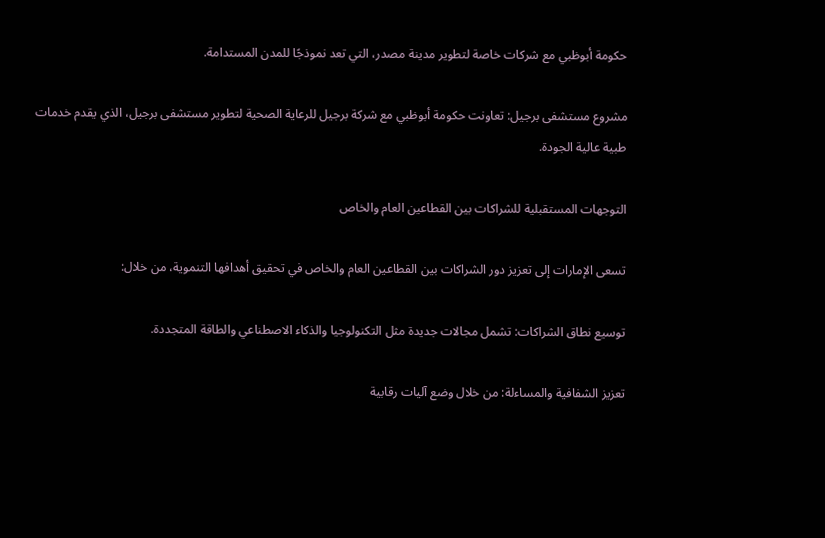حكومة أبوظبي مع شركات خاصة لتطوير مدينة مصدر، التي تعد نموذجًا للمدن المستدامة.

مشروع مستشفى برجيل: تعاونت حكومة أبوظبي مع شركة برجيل للرعاية الصحية لتطوير مستشفى برجيل، الذي يقدم خدمات طبية عالية الجودة.

التوجهات المستقبلية للشراكات بين القطاعين العام والخاص

تسعى الإمارات إلى تعزيز دور الشراكات بين القطاعين العام والخاص في تحقيق أهدافها التنموية، من خلال:

توسيع نطاق الشراكات: تشمل مجالات جديدة مثل التكنولوجيا والذكاء الاصطناعي والطاقة المتجددة.

تعزيز الشفافية والمساءلة: من خلال وضع آليات رقابية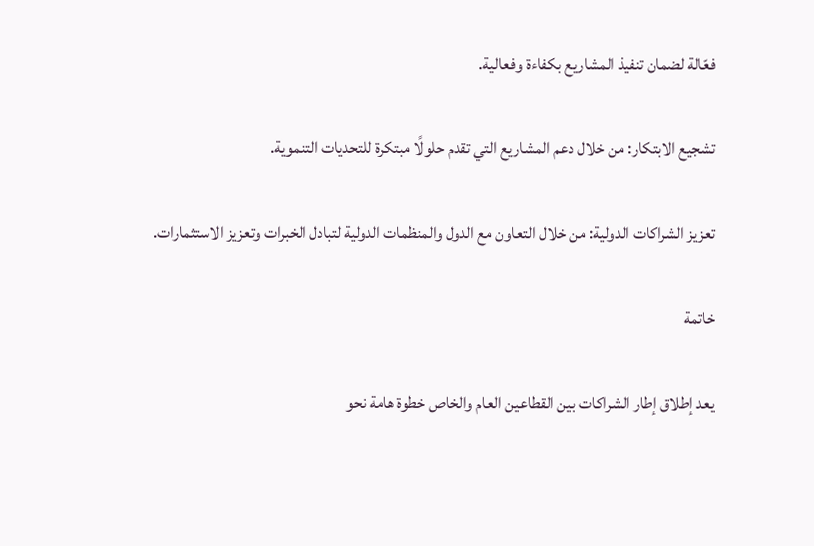فعّالة لضمان تنفيذ المشاريع بكفاءة وفعالية.

تشجيع الابتكار: من خلال دعم المشاريع التي تقدم حلولًا مبتكرة للتحديات التنموية.

تعزيز الشراكات الدولية: من خلال التعاون مع الدول والمنظمات الدولية لتبادل الخبرات وتعزيز الاستثمارات.

خاتمة

يعد إطلاق إطار الشراكات بين القطاعين العام والخاص خطوة هامة نحو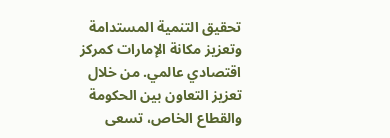تحقيق التنمية المستدامة وتعزيز مكانة الإمارات كمركز اقتصادي عالمي. من خلال تعزيز التعاون بين الحكومة والقطاع الخاص، تسعى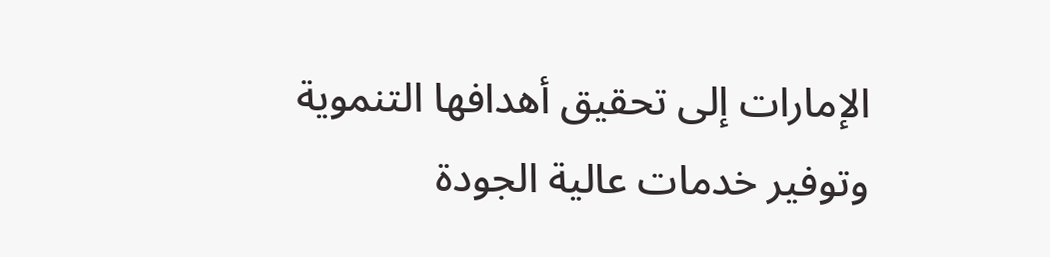الإمارات إلى تحقيق أهدافها التنموية وتوفير خدمات عالية الجودة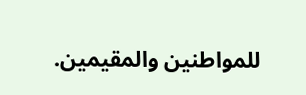للمواطنين والمقيمين.